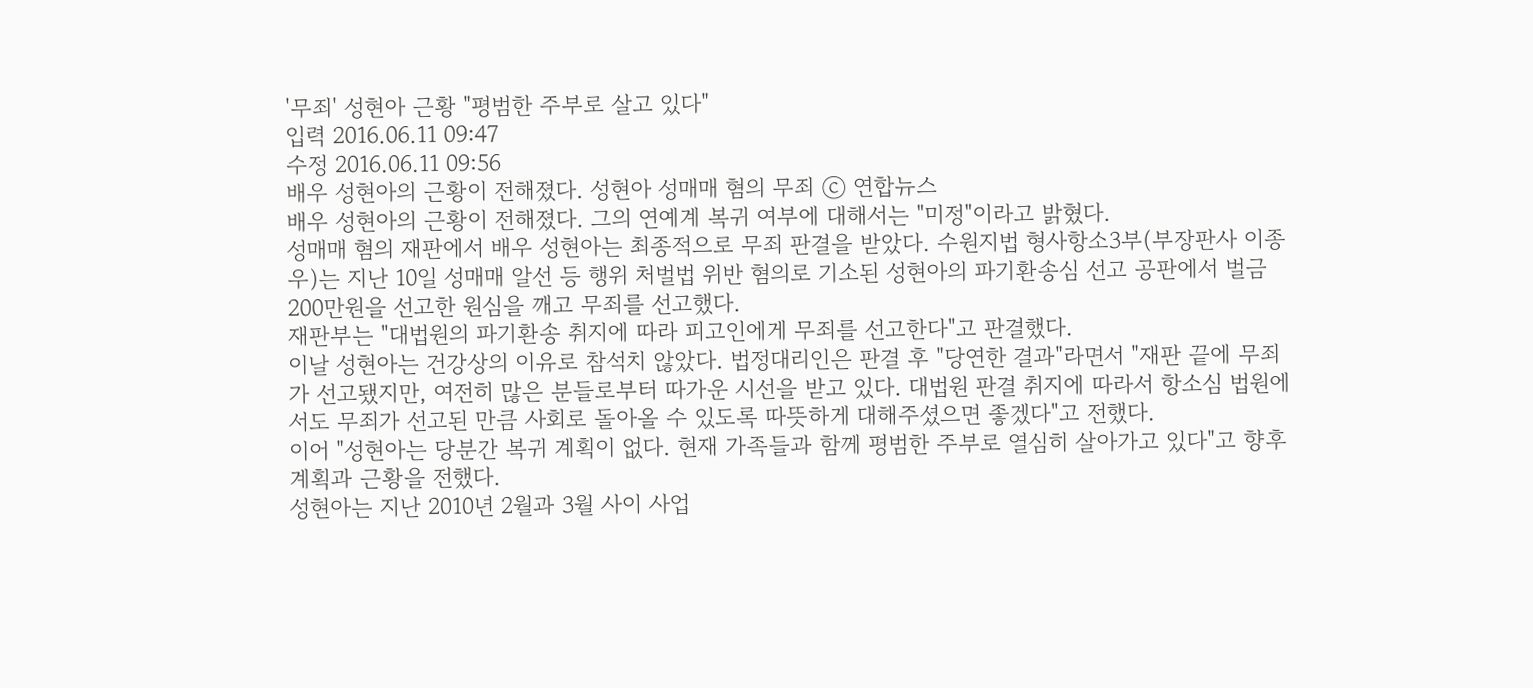'무죄' 성현아 근황 "평범한 주부로 살고 있다"
입력 2016.06.11 09:47
수정 2016.06.11 09:56
배우 성현아의 근황이 전해졌다. 성현아 성매매 혐의 무죄 ⓒ 연합뉴스
배우 성현아의 근황이 전해졌다. 그의 연예계 복귀 여부에 대해서는 "미정"이라고 밝혔다.
성매매 혐의 재판에서 배우 성현아는 최종적으로 무죄 판결을 받았다. 수원지법 형사항소3부(부장판사 이종우)는 지난 10일 성매매 알선 등 행위 처벌법 위반 혐의로 기소된 성현아의 파기환송심 선고 공판에서 벌금 200만원을 선고한 원심을 깨고 무죄를 선고했다.
재판부는 "대법원의 파기환송 취지에 따라 피고인에게 무죄를 선고한다"고 판결했다.
이날 성현아는 건강상의 이유로 참석치 않았다. 법정대리인은 판결 후 "당연한 결과"라면서 "재판 끝에 무죄가 선고됐지만, 여전히 많은 분들로부터 따가운 시선을 받고 있다. 대법원 판결 취지에 따라서 항소심 법원에서도 무죄가 선고된 만큼 사회로 돌아올 수 있도록 따뜻하게 대해주셨으면 좋겠다"고 전했다.
이어 "성현아는 당분간 복귀 계획이 없다. 현재 가족들과 함께 평범한 주부로 열심히 살아가고 있다"고 향후 계획과 근황을 전했다.
성현아는 지난 2010년 2월과 3월 사이 사업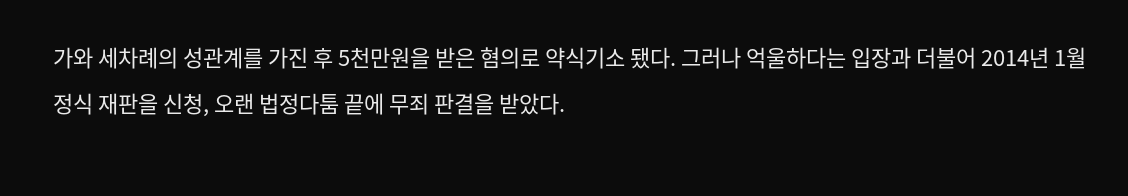가와 세차례의 성관계를 가진 후 5천만원을 받은 혐의로 약식기소 됐다. 그러나 억울하다는 입장과 더불어 2014년 1월 정식 재판을 신청, 오랜 법정다툼 끝에 무죄 판결을 받았다.